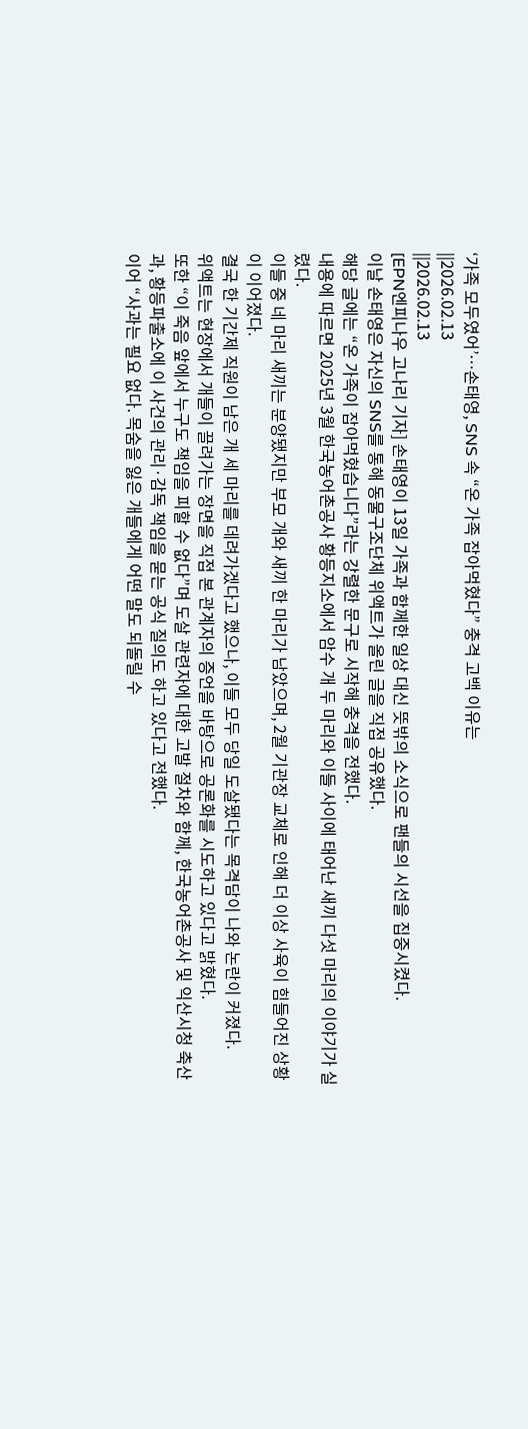‘가족 모두였어’…손태영, SNS 속 “온 가족 잡아먹혔다” 충격 고백 이유는
||2026.02.13
||2026.02.13
[EPN엔피나우 고나리 기자] 손태영이 13일 가족과 함께한 일상 대신 뜻밖의 소식으로 팬들의 시선을 집중시켰다.
이날 손태영은 자신의 SNS를 통해 동물구조단체 위액트가 올린 글을 직접 공유했다.
해당 글에는 “온 가족이 잡아먹혔습니다”라는 강렬한 문구로 시작해 충격을 전했다.
내용에 따르면 2025년 3월 한국농어촌공사 황등지소에서 암수 개 두 마리와 이들 사이에 태어난 새끼 다섯 마리의 이야기가 실렸다.
이들 중 네 마리 새끼는 분양됐지만 부모 개와 새끼 한 마리가 남았으며, 2월 기관장 교체로 인해 더 이상 사육이 힘들어진 상황이 이어졌다.
결국 한 기간제 직원이 남은 개 세 마리를 데려가겠다고 했으나, 이들 모두 당일 도살됐다는 목격담이 나와 논란이 커졌다.
위액트는 현장에서 개들이 끌려가는 장면을 직접 본 관계자의 증언을 바탕으로 공론화를 시도하고 있다고 밝혔다.
또한 “이 죽음 앞에서 누구도 책임을 피할 수 없다”며 도살 관련자에 대한 고발 절차와 함께, 한국농어촌공사 및 익산시청 축산과, 황등파출소에 이 사건의 관리·감독 책임을 묻는 공식 질의도 하고 있다고 전했다.
이어 “사과는 필요 없다. 목숨을 잃은 개들에게 어떤 말도 되돌릴 수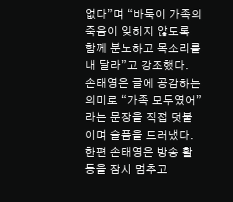없다”며 “바둑이 가족의 죽음이 잊히지 않도록 함께 분노하고 목소리를 내 달라”고 강조했다.
손태영은 글에 공감하는 의미로 “가족 모두였어”라는 문장을 직접 덧붙이며 슬픔을 드러냈다.
한편 손태영은 방송 활동을 잠시 멈추고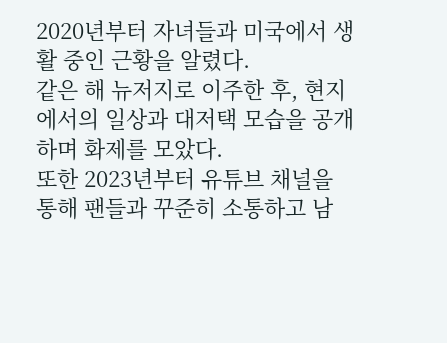2020년부터 자녀들과 미국에서 생활 중인 근황을 알렸다.
같은 해 뉴저지로 이주한 후, 현지에서의 일상과 대저택 모습을 공개하며 화제를 모았다.
또한 2023년부터 유튜브 채널을 통해 팬들과 꾸준히 소통하고 남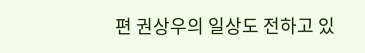편 권상우의 일상도 전하고 있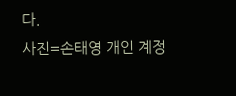다.
사진=손태영 개인 계정